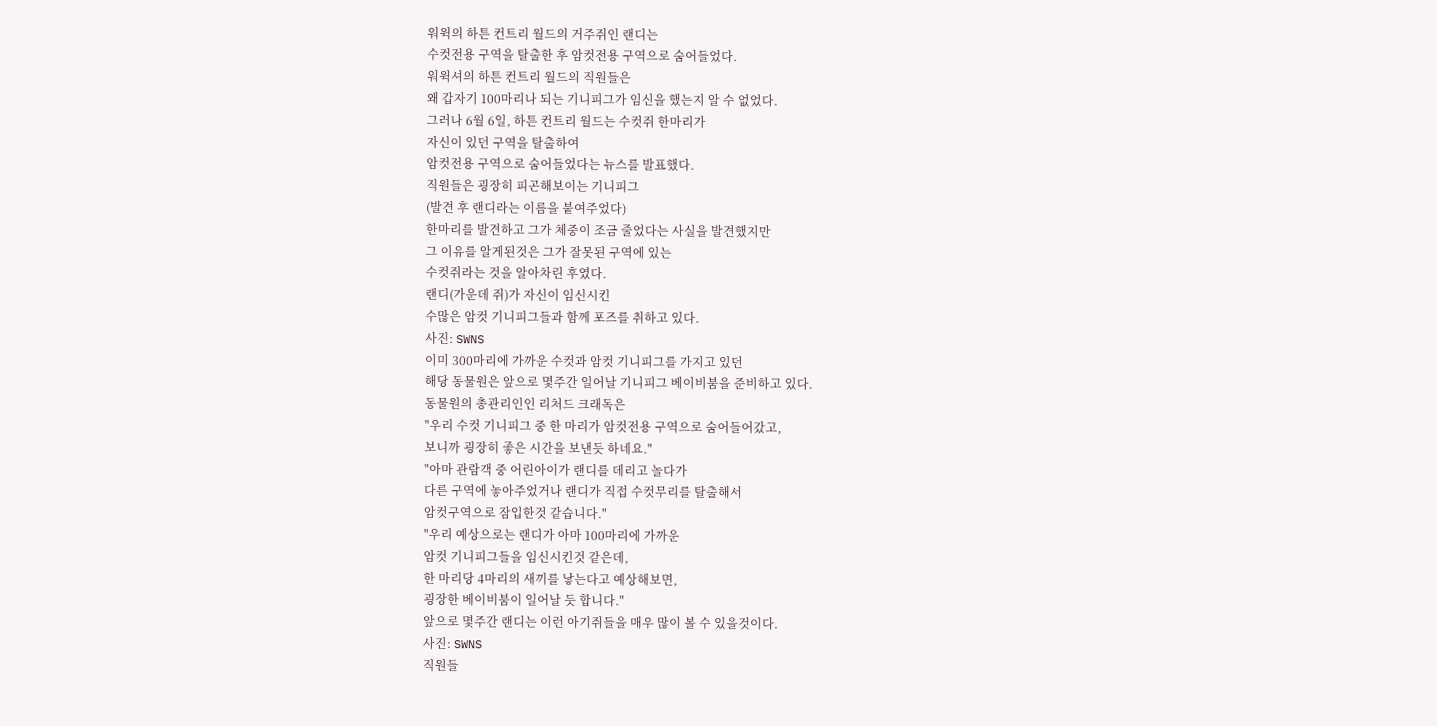워윅의 하튼 컨트리 월드의 거주쥐인 랜디는
수컷전용 구역을 탈출한 후 암컷전용 구역으로 숨어들었다.
워윅셔의 하튼 컨트리 월드의 직원들은
왜 갑자기 100마리나 되는 기니피그가 임신을 했는지 알 수 없었다.
그러나 6월 6일, 하튼 컨트리 월드는 수컷쥐 한마리가
자신이 있던 구역을 탈출하여
암컷전용 구역으로 숨어들었다는 뉴스를 발표했다.
직원들은 굉장히 피곤해보이는 기니피그
(발견 후 랜디라는 이름을 붙여주었다)
한마리를 발견하고 그가 체중이 조금 줄었다는 사실을 발견했지만
그 이유를 알게된것은 그가 잘못된 구역에 있는
수컷쥐라는 것을 알아차린 후였다.
랜디(가운데 쥐)가 자신이 임신시킨
수많은 암컷 기니피그들과 함께 포즈를 취하고 있다.
사진: SWNS
이미 300마리에 가까운 수컷과 암컷 기니피그를 가지고 있던
해당 동물원은 앞으로 몇주간 일어날 기니피그 베이비붐을 준비하고 있다.
동물원의 총관리인인 리처드 크래독은
"우리 수컷 기니피그 중 한 마리가 암컷전용 구역으로 숨어들어갔고,
보니까 굉장히 좋은 시간을 보낸듯 하네요."
"아마 관람객 중 어린아이가 랜디를 데리고 놀다가
다른 구역에 놓아주었거나 랜디가 직접 수컷무리를 탈출해서
암컷구역으로 잠입한것 같습니다."
"우리 예상으로는 랜디가 아마 100마리에 가까운
암컷 기니피그들을 임신시킨것 같은데,
한 마리당 4마리의 새끼를 낳는다고 예상해보면,
굉장한 베이비붐이 일어날 듯 합니다."
앞으로 몇주간 랜디는 이런 아기쥐들을 매우 많이 볼 수 있을것이다.
사진: SWNS
직원들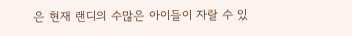은 현재 랜디의 수많은 아이들이 자랄 수 있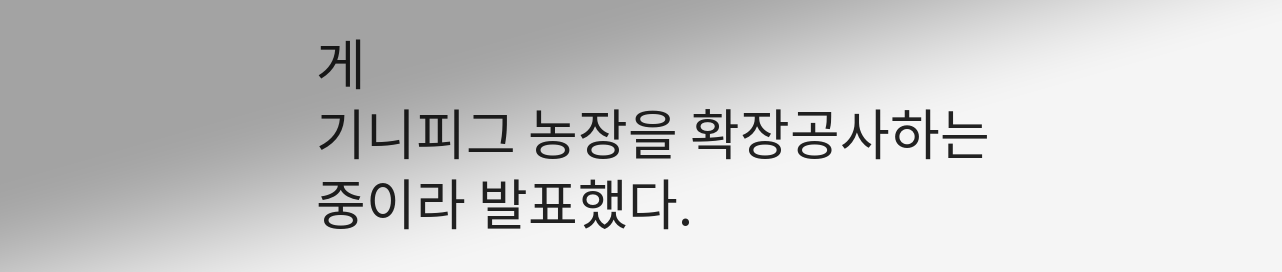게
기니피그 농장을 확장공사하는 중이라 발표했다.